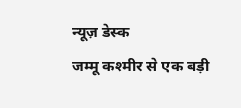न्यूज़ डेस्क
जम्मू कश्मीर से एक बड़ी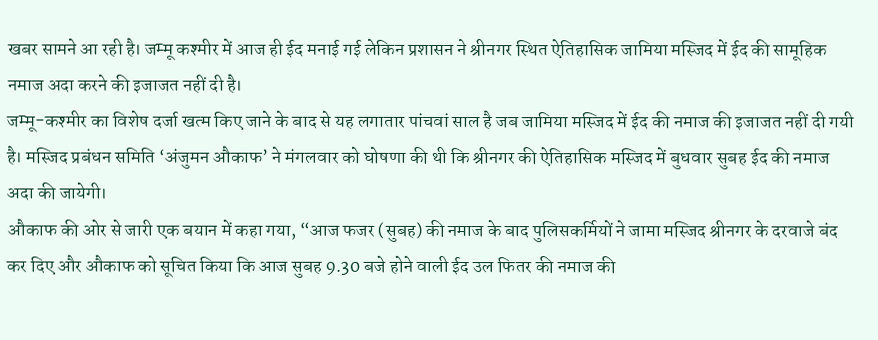खबर सामने आ रही है। जम्मू कश्मीर में आज ही ईद मनाई गई लेकिन प्रशासन ने श्रीनगर स्थित ऐतिहासिक जामिया मस्जिद में ईद की सामूहिक नमाज अदा करने की इजाजत नहीं दी है।
जम्मू-कश्मीर का विशेष दर्जा खत्म किए जाने के बाद से यह लगातार पांचवां साल है जब जामिया मस्जिद में ईद की नमाज की इजाजत नहीं दी गयी है। मस्जिद प्रबंधन समिति ‘अंजुमन औकाफ’ ने मंगलवार को घोषणा की थी कि श्रीनगर की ऐतिहासिक मस्जिद में बुधवार सुबह ईद की नमाज अदा की जायेगी।
औकाफ की ओर से जारी एक बयान में कहा गया, “आज फजर (सुबह) की नमाज के बाद पुलिसकर्मियों ने जामा मस्जिद श्रीनगर के दरवाजे बंद कर दिए और औकाफ को सूचित किया कि आज सुबह 9.30 बजे होने वाली ईद उल फितर की नमाज की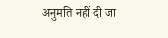अनुमति नहीं दी जा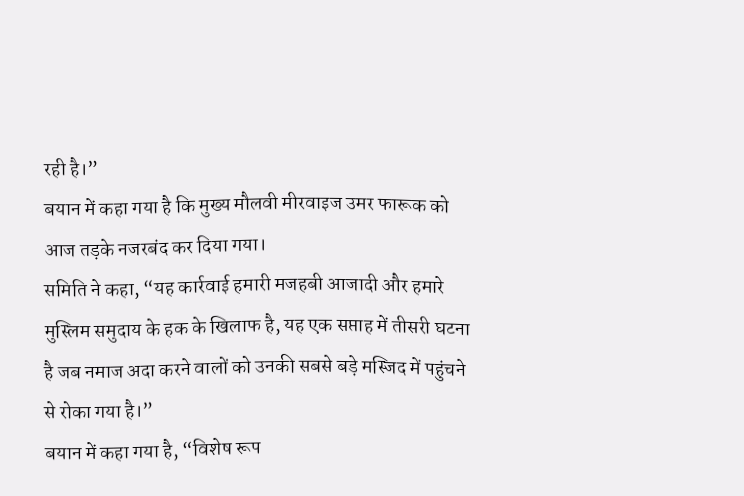रही है।”
बयान में कहा गया है कि मुख्य मौलवी मीरवाइज उमर फारूक को आज तड़के नजरबंद कर दिया गया।
समिति ने कहा, “यह कार्रवाई हमारी मजहबी आजादी और हमारे मुस्लिम समुदाय के हक के खिलाफ है, यह एक सप्ताह में तीसरी घटना है जब नमाज अदा करने वालों को उनकी सबसे बड़े मस्जिद में पहुंचने से रोका गया है।”
बयान में कहा गया है, “विशेष रूप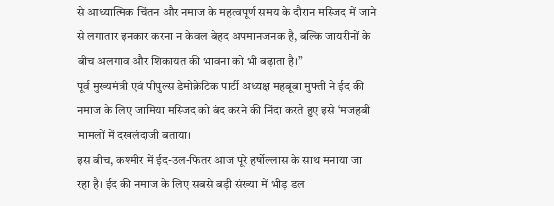से आध्यात्मिक चिंतन और नमाज के महत्वपूर्ण समय के दौरान मस्जिद में जाने से लगातार इनकार करना न केवल बेहद अपमानजनक है, बल्कि जायरीनों के बीच अलगाव और शिकायत की भावना को भी बढ़ाता है।”
पूर्व मुख्यमंत्री एवं पीपुल्स डेमोक्रेटिक पार्टी अध्यक्ष महबूबा मुफ्ती ने ईद की नमाज के लिए जामिया मस्जिद को बंद करने की निंदा करते हुए इसे ‘मजहबी मामलों में दखलंदाजी बताया।
इस बीच, कश्मीर में ईद-उल-फितर आज पूरे हर्षोल्लास के साथ मनाया जा रहा है। ईद की नमाज के लिए सबसे बड़ी संख्या में भीड़ डल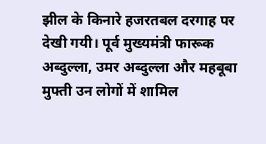झील के किनारे हजरतबल दरगाह पर देखी गयी। पूर्व मुख्यमंत्री फारूक अब्दुल्ला, उमर अब्दुल्ला और महबूबा मुफ्ती उन लोगों में शामिल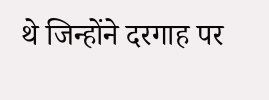थे जिन्होंने दरगाह पर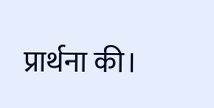प्रार्थना की।